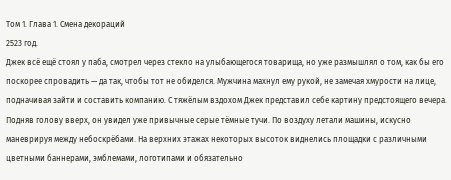Том 1. Глава 1. Смена декораций
2523 год.
Джек всё ещё стоял у паба, смотрел через стекло на улыбающегося товарища, но уже размышлял о том, как бы его поскорее спровадить — да так, чтобы тот не обиделся. Мужчина махнул ему рукой, не замечая хмурости на лице, подначивая зайти и составить компанию. С тяжёлым вздохом Джек представил себе картину предстоящего вечера.
Подняв голову вверх, он увидел уже привычные серые тёмные тучи. По воздуху летали машины, искусно маневрируя между небоскрёбами. На верхних этажах некоторых высоток виднелись площадки с различными цветными баннерами, эмблемами, логотипами и обязательно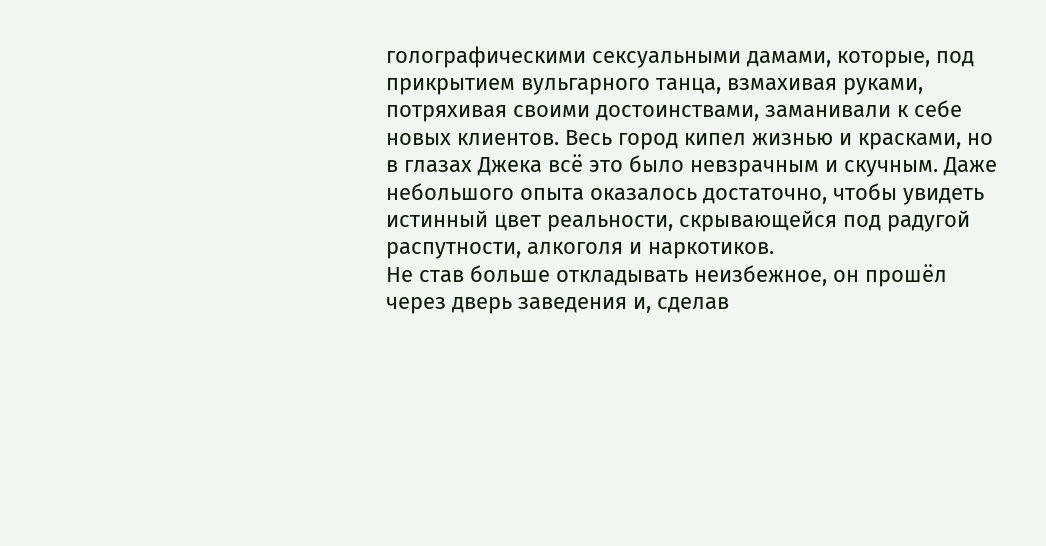голографическими сексуальными дамами, которые, под прикрытием вульгарного танца, взмахивая руками, потряхивая своими достоинствами, заманивали к себе новых клиентов. Весь город кипел жизнью и красками, но в глазах Джека всё это было невзрачным и скучным. Даже небольшого опыта оказалось достаточно, чтобы увидеть истинный цвет реальности, скрывающейся под радугой распутности, алкоголя и наркотиков.
Не став больше откладывать неизбежное, он прошёл через дверь заведения и, сделав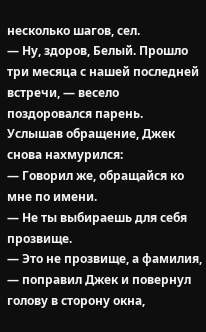несколько шагов, сел.
— Ну, здоров, Белый. Прошло три месяца с нашей последней встречи, — весело поздоровался парень.
Услышав обращение, Джек снова нахмурился:
— Говорил же, обращайся ко мне по имени.
— Не ты выбираешь для себя прозвище.
— Это не прозвище, а фамилия, — поправил Джек и повернул голову в сторону окна,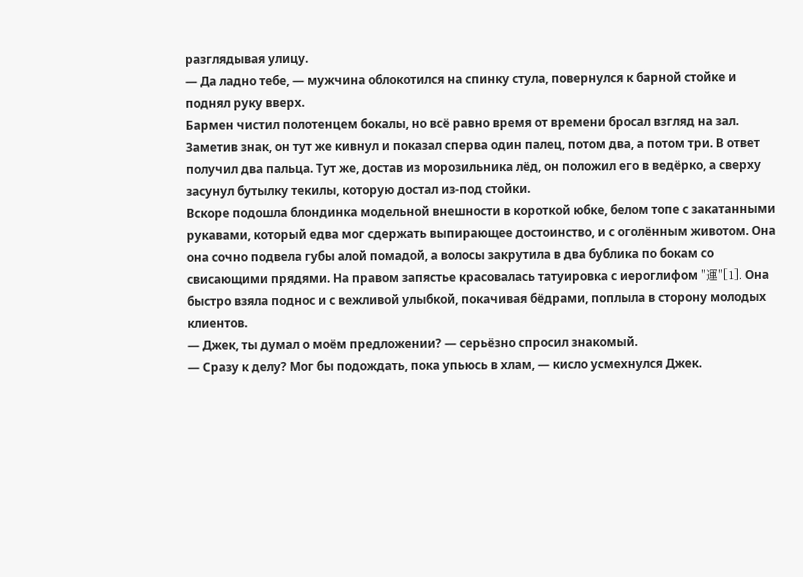разглядывая улицу.
— Да ладно тебе, — мужчина облокотился на спинку стула, повернулся к барной стойке и поднял руку вверх.
Бармен чистил полотенцем бокалы, но всё равно время от времени бросал взгляд на зал. Заметив знак, он тут же кивнул и показал сперва один палец, потом два, а потом три. В ответ получил два пальца. Тут же, достав из морозильника лёд, он положил его в ведёрко, а сверху засунул бутылку текилы, которую достал из-под стойки.
Вскоре подошла блондинка модельной внешности в короткой юбке, белом топе с закатанными рукавами, который едва мог сдержать выпирающее достоинство, и с оголённым животом. Она она сочно подвела губы алой помадой, а волосы закрутила в два бублика по бокам со свисающими прядями. На правом запястье красовалась татуировка с иероглифом "運"[1]. Она быстро взяла поднос и с вежливой улыбкой, покачивая бёдрами, поплыла в сторону молодых клиентов.
— Джек, ты думал о моём предложении? — серьёзно спросил знакомый.
— Сразу к делу? Мог бы подождать, пока упьюсь в хлам, — кисло усмехнулся Джек.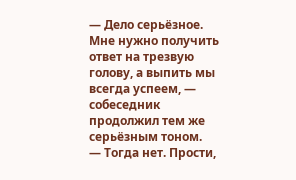— Дело серьёзное. Мне нужно получить ответ на трезвую голову, а выпить мы всегда успеем, — собеседник продолжил тем же серьёзным тоном.
— Тогда нет. Прости,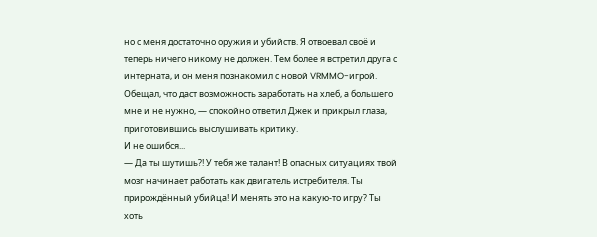но с меня достаточно оружия и убийств. Я отвоевал своё и теперь ничего никому не должен. Тем более я встретил друга с интерната, и он меня познакомил с новой VRMMO-игрой. Обещал, что даст возможность заработать на хлеб, а большего мне и не нужно, — спокойно ответил Джек и прикрыл глаза, приготовившись выслушивать критику.
И не ошибся...
— Да ты шутишь?! У тебя же талант! В опасных ситуациях твой мозг начинает работать как двигатель истребителя. Ты прирождённый убийца! И менять это на какую-то игру? Ты хоть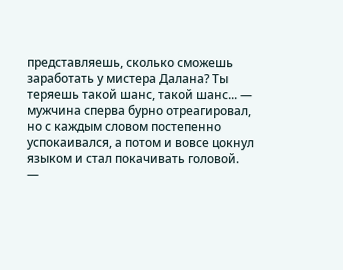представляешь, сколько сможешь заработать у мистера Далана? Ты теряешь такой шанс, такой шанс... — мужчина сперва бурно отреагировал, но с каждым словом постепенно успокаивался, а потом и вовсе цокнул языком и стал покачивать головой.
—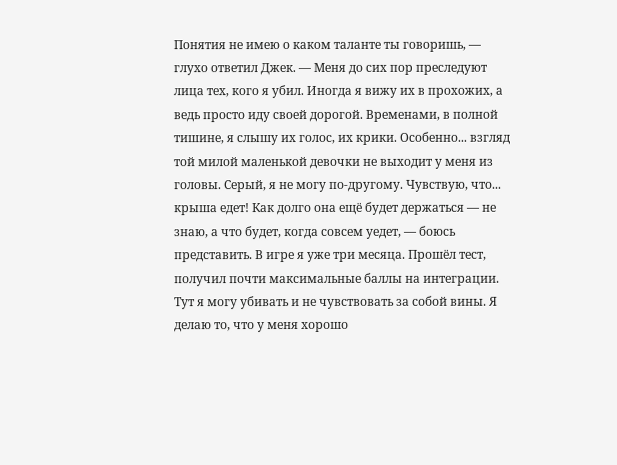Понятия не имею о каком таланте ты говоришь, — глухо ответил Джек. — Меня до сих пор преследуют лица тех, кого я убил. Иногда я вижу их в прохожих, а ведь просто иду своей дорогой. Временами, в полной тишине, я слышу их голос, их крики. Особенно... взгляд той милой маленькой девочки не выходит у меня из головы. Серый, я не могу по-другому. Чувствую, что... крыша едет! Как долго она ещё будет держаться — не знаю, а что будет, когда совсем уедет, — боюсь представить. В игре я уже три месяца. Прошёл тест, получил почти максимальные баллы на интеграции. Тут я могу убивать и не чувствовать за собой вины. Я делаю то, что у меня хорошо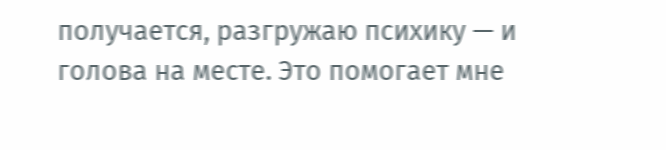получается, разгружаю психику — и голова на месте. Это помогает мне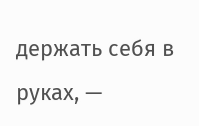держать себя в руках, —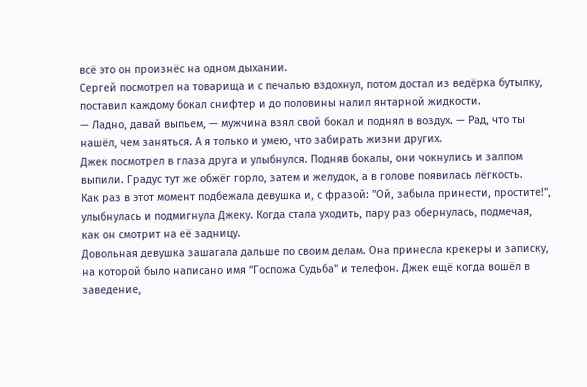всё это он произнёс на одном дыхании.
Сергей посмотрел на товарища и с печалью вздохнул, потом достал из ведёрка бутылку, поставил каждому бокал снифтер и до половины налил янтарной жидкости.
— Ладно, давай выпьем, — мужчина взял свой бокал и поднял в воздух. — Рад, что ты нашёл, чем заняться. А я только и умею, что забирать жизни других.
Джек посмотрел в глаза друга и улыбнулся. Подняв бокалы, они чокнулись и залпом выпили. Градус тут же обжёг горло, затем и желудок, а в голове появилась лёгкость.
Как раз в этот момент подбежала девушка и, с фразой: "Ой, забыла принести, простите!", улыбнулась и подмигнула Джеку. Когда стала уходить, пару раз обернулась, подмечая, как он смотрит на её задницу.
Довольная девушка зашагала дальше по своим делам. Она принесла крекеры и записку, на которой было написано имя "Госпожа Судьба" и телефон. Джек ещё когда вошёл в заведение,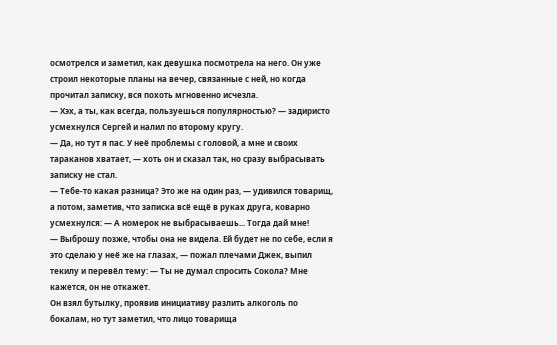осмотрелся и заметил, как девушка посмотрела на него. Он уже строил некоторые планы на вечер, связанные с ней, но когда прочитал записку, вся похоть мгновенно исчезла.
— Хэх, а ты, как всегда, пользуешься популярностью? — задиристо усмехнулся Сергей и налил по второму кругу.
— Да, но тут я пас. У неё проблемы с головой, а мне и своих тараканов хватает, — хоть он и сказал так, но сразу выбрасывать записку не стал.
— Тебе-то какая разница? Это же на один раз, — удивился товарищ, а потом, заметив, что записка всё ещё в руках друга, коварно усмехнулся: — А номерок не выбрасываешь... Тогда дай мне!
— Выброшу позже, чтобы она не видела. Ей будет не по себе, если я это сделаю у неё же на глазах, — пожал плечами Джек, выпил текилу и перевёл тему: — Ты не думал спросить Сокола? Мне кажется, он не откажет.
Он взял бутылку, проявив инициативу разлить алкоголь по бокалам, но тут заметил, что лицо товарища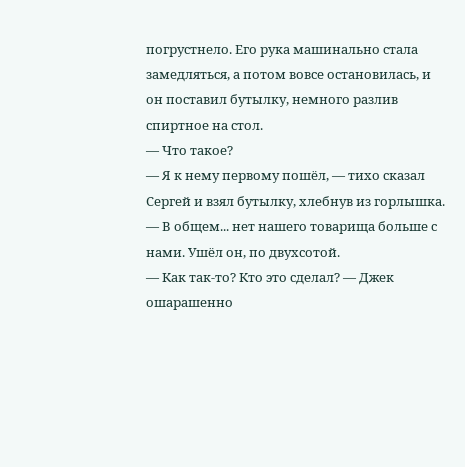погрустнело. Его рука машинально стала замедляться, а потом вовсе остановилась, и он поставил бутылку, немного разлив спиртное на стол.
— Что такое?
— Я к нему первому пошёл, — тихо сказал Сергей и взял бутылку, хлебнув из горлышка. — В общем... нет нашего товарища больше с нами. Ушёл он, по двухсотой.
— Как так-то? Кто это сделал? — Джек ошарашенно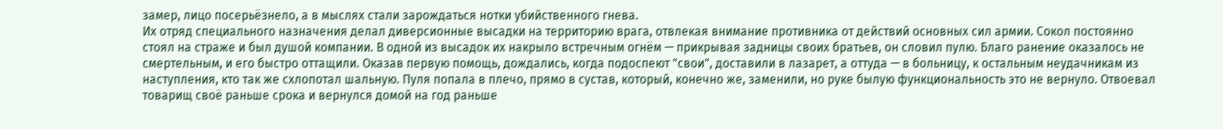замер, лицо посерьёзнело, а в мыслях стали зарождаться нотки убийственного гнева.
Их отряд специального назначения делал диверсионные высадки на территорию врага, отвлекая внимание противника от действий основных сил армии. Сокол постоянно стоял на страже и был душой компании. В одной из высадок их накрыло встречным огнём — прикрывая задницы своих братьев, он словил пулю. Благо ранение оказалось не смертельным, и его быстро оттащили. Оказав первую помощь, дождались, когда подоспеют "свои", доставили в лазарет, а оттуда — в больницу, к остальным неудачникам из наступления, кто так же схлопотал шальную. Пуля попала в плечо, прямо в сустав, который, конечно же, заменили, но руке былую функциональность это не вернуло. Отвоевал товарищ своё раньше срока и вернулся домой на год раньше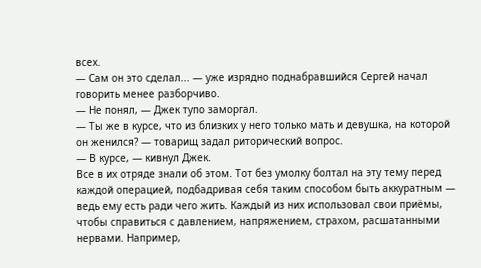всех.
— Сам он это сделал... — уже изрядно поднабравшийся Сергей начал говорить менее разборчиво.
— Не понял, — Джек тупо заморгал.
— Ты же в курсе, что из близких у него только мать и девушка, на которой он женился? — товарищ задал риторический вопрос.
— В курсе, — кивнул Джек.
Все в их отряде знали об этом. Тот без умолку болтал на эту тему перед каждой операцией, подбадривая себя таким способом быть аккуратным — ведь ему есть ради чего жить. Каждый из них использовал свои приёмы, чтобы справиться с давлением, напряжением, страхом, расшатанными нервами. Например,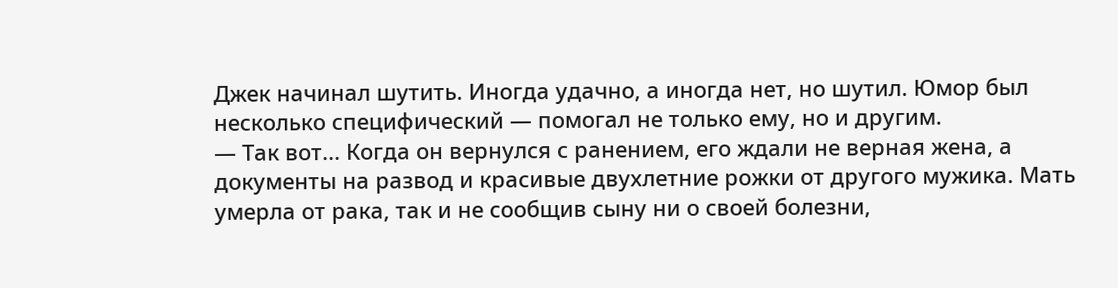Джек начинал шутить. Иногда удачно, а иногда нет, но шутил. Юмор был несколько специфический — помогал не только ему, но и другим.
— Так вот... Когда он вернулся с ранением, его ждали не верная жена, а документы на развод и красивые двухлетние рожки от другого мужика. Мать умерла от рака, так и не сообщив сыну ни о своей болезни,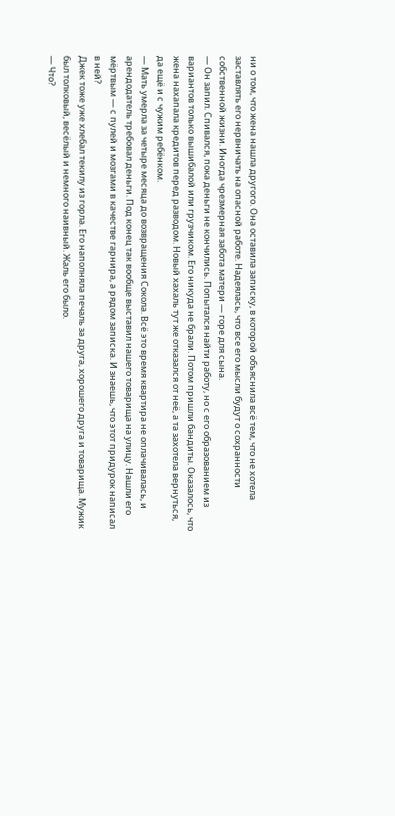ни о том, что жена нашла другого. Она оставила записку, в которой объяснила всё тем, что не хотела заставлять его нервничать на опасной работе. Надеялась, что все его мысли будут о сохранности собственной жизни. Иногда чрезмерная забота матери — горе для сына.
— Он запил. Спивался, пока деньги не кончились. Попытался найти работу, но с его образованием из вариантов только вышибалой или грузчиком. Его никуда не брали. Потом пришли бандиты. Оказалось, что жена нахапала кредитов перед разводом. Новый хахаль тут же отказался от неё, а та захотела вернуться, да ещё и с чужим ребёнком.
— Мать умерла за четыре месяца до возвращения Сокола. Всё это время квартира не оплачивалась, и арендодатель требовал деньги. Под конец так вообще выставил нашего товарища на улицу. Нашли его мёртвым — с пулей и мозгами в качестве гарнира, а рядом записка. И знаешь, что этот придурок написал в ней?
Джек тоже уже хлебал текилу из горла. Его наполняла печаль за друга, хорошего друга и товарища. Мужик был толковый, весёлый и немного наивный. Жаль его было.
— Что?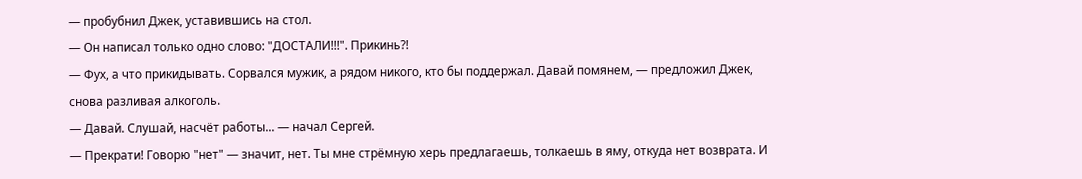— пробубнил Джек, уставившись на стол.
— Он написал только одно слово: "ДОСТАЛИ!!!". Прикинь?!
— Фух, а что прикидывать. Сорвался мужик, а рядом никого, кто бы поддержал. Давай помянем, — предложил Джек, снова разливая алкоголь.
— Давай. Слушай, насчёт работы... — начал Сергей.
— Прекрати! Говорю "нет" — значит, нет. Ты мне стрёмную херь предлагаешь, толкаешь в яму, откуда нет возврата. И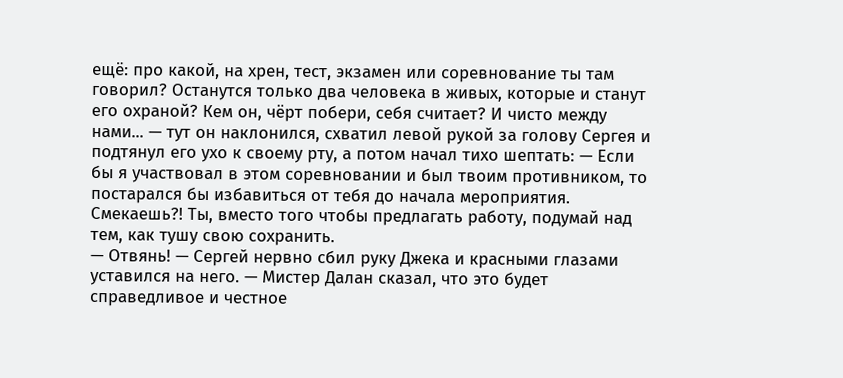ещё: про какой, на хрен, тест, экзамен или соревнование ты там говорил? Останутся только два человека в живых, которые и станут его охраной? Кем он, чёрт побери, себя считает? И чисто между нами... — тут он наклонился, схватил левой рукой за голову Сергея и подтянул его ухо к своему рту, а потом начал тихо шептать: — Если бы я участвовал в этом соревновании и был твоим противником, то постарался бы избавиться от тебя до начала мероприятия. Смекаешь?! Ты, вместо того чтобы предлагать работу, подумай над тем, как тушу свою сохранить.
— Отвянь! — Сергей нервно сбил руку Джека и красными глазами уставился на него. — Мистер Далан сказал, что это будет справедливое и честное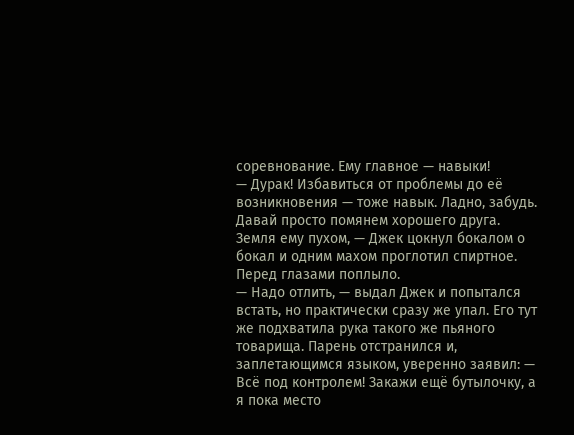соревнование. Ему главное — навыки!
— Дурак! Избавиться от проблемы до её возникновения — тоже навык. Ладно, забудь. Давай просто помянем хорошего друга. Земля ему пухом, — Джек цокнул бокалом о бокал и одним махом проглотил спиртное.
Перед глазами поплыло.
— Надо отлить, — выдал Джек и попытался встать, но практически сразу же упал. Его тут же подхватила рука такого же пьяного товарища. Парень отстранился и, заплетающимся языком, уверенно заявил: — Всё под контролем! Закажи ещё бутылочку, а я пока место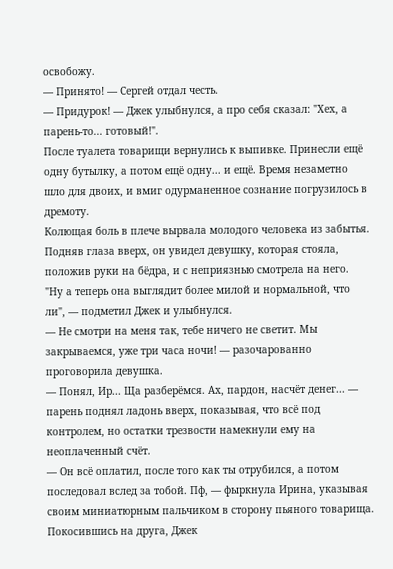освобожу.
— Принято! — Сергей отдал честь.
— Придурок! — Джек улыбнулся, а про себя сказал: "Хех, а парень-то... готовый!".
После туалета товарищи вернулись к выпивке. Принесли ещё одну бутылку, а потом ещё одну... и ещё. Время незаметно шло для двоих, и вмиг одурманенное сознание погрузилось в дремоту.
Колющая боль в плече вырвала молодого человека из забытья. Подняв глаза вверх, он увидел девушку, которая стояла, положив руки на бёдра, и с неприязнью смотрела на него.
"Ну а теперь она выглядит более милой и нормальной, что ли", — подметил Джек и улыбнулся.
— Не смотри на меня так, тебе ничего не светит. Мы закрываемся, уже три часа ночи! — разочарованно проговорила девушка.
— Понял, Ир... Ща разберёмся. Ах, пардон, насчёт денег... — парень поднял ладонь вверх, показывая, что всё под контролем, но остатки трезвости намекнули ему на неоплаченный счёт.
— Он всё оплатил, после того как ты отрубился, а потом последовал вслед за тобой. Пф, — фыркнула Ирина, указывая своим миниатюрным пальчиком в сторону пьяного товарища.
Покосившись на друга, Джек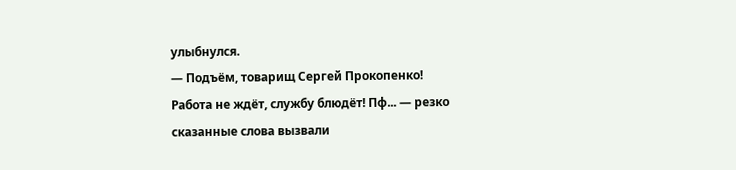улыбнулся.
— Подъём, товарищ Сергей Прокопенко! Работа не ждёт, службу блюдёт! Пф... — резко сказанные слова вызвали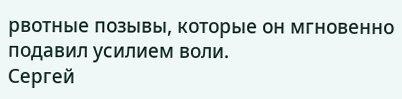рвотные позывы, которые он мгновенно подавил усилием воли.
Сергей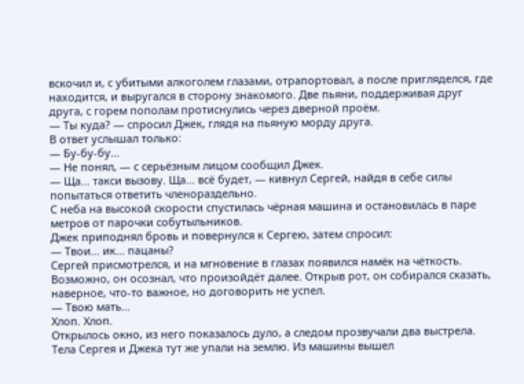вскочил и, с убитыми алкоголем глазами, отрапортовал, а после пригляделся, где находится, и выругался в сторону знакомого. Две пьяни, поддерживая друг друга, с горем пополам протиснулись через дверной проём.
— Ты куда? — спросил Джек, глядя на пьяную морду друга.
В ответ услышал только:
— Бу-бу-бу...
— Не понял, — с серьёзным лицом сообщил Джек.
— Ща... такси вызову. Ща... всё будет, — кивнул Сергей, найдя в себе силы попытаться ответить членораздельно.
С неба на высокой скорости спустилась чёрная машина и остановилась в паре метров от парочки собутыльников.
Джек приподнял бровь и повернулся к Сергею, затем спросил:
— Твои... ик... пацаны?
Сергей присмотрелся, и на мгновение в глазах появился намёк на чёткость. Возможно, он осознал, что произойдёт далее. Открыв рот, он собирался сказать, наверное, что-то важное, но договорить не успел.
— Твою мать...
Хлоп. Хлоп.
Открылось окно, из него показалось дуло, а следом прозвучали два выстрела. Тела Сергея и Джека тут же упали на землю. Из машины вышел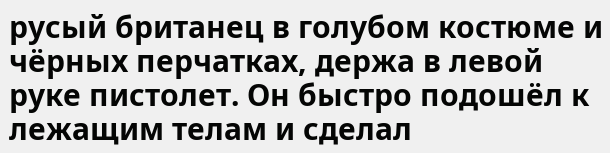русый британец в голубом костюме и чёрных перчатках, держа в левой руке пистолет. Он быстро подошёл к лежащим телам и сделал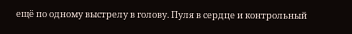ещё по одному выстрелу в голову. Пуля в сердце и контрольный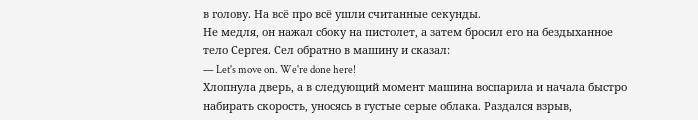в голову. На всё про всё ушли считанные секунды.
Не медля, он нажал сбоку на пистолет, а затем бросил его на бездыханное тело Сергея. Сел обратно в машину и сказал:
— Let's move on. We're done here!
Хлопнула дверь, а в следующий момент машина воспарила и начала быстро набирать скорость, уносясь в густые серые облака. Раздался взрыв,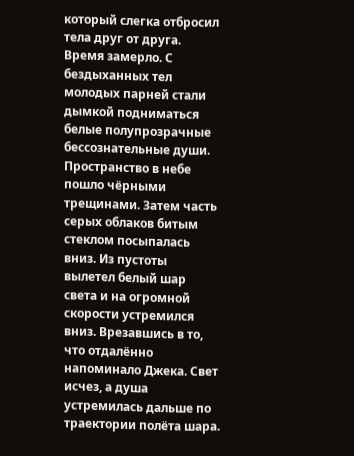который слегка отбросил тела друг от друга.
Время замерло. С бездыханных тел молодых парней стали дымкой подниматься белые полупрозрачные бессознательные души. Пространство в небе пошло чёрными трещинами. Затем часть серых облаков битым стеклом посыпалась вниз. Из пустоты вылетел белый шар света и на огромной скорости устремился вниз. Врезавшись в то, что отдалённо напоминало Джека. Свет исчез, а душа устремилась дальше по траектории полёта шара.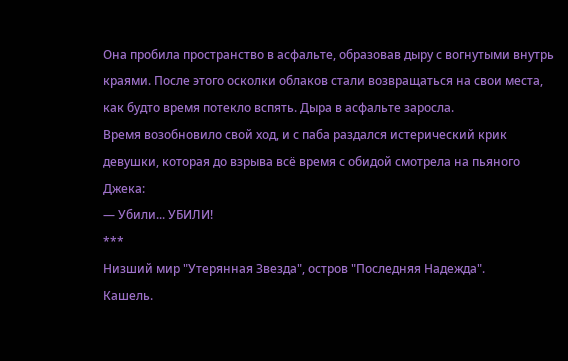Она пробила пространство в асфальте, образовав дыру с вогнутыми внутрь краями. После этого осколки облаков стали возвращаться на свои места, как будто время потекло вспять. Дыра в асфальте заросла.
Время возобновило свой ход, и с паба раздался истерический крик девушки, которая до взрыва всё время с обидой смотрела на пьяного Джека:
— Убили... УБИЛИ!
***
Низший мир "Утерянная Звезда", остров "Последняя Надежда".
Кашель.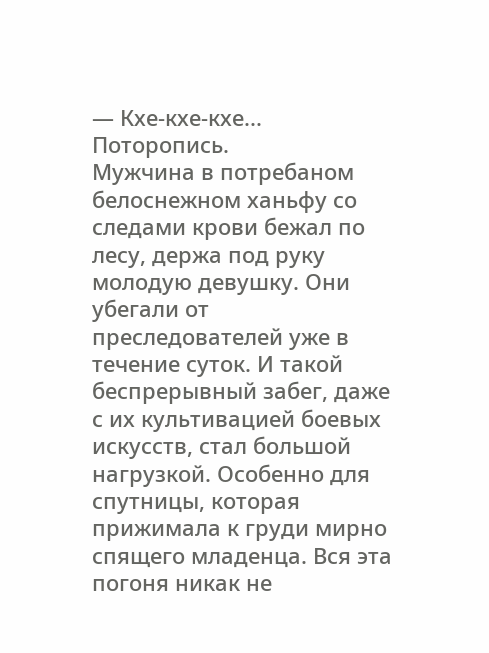— Кхе-кхе-кхе... Поторопись.
Мужчина в потребаном белоснежном ханьфу со следами крови бежал по лесу, держа под руку молодую девушку. Они убегали от преследователей уже в течение суток. И такой беспрерывный забег, даже с их культивацией боевых искусств, стал большой нагрузкой. Особенно для спутницы, которая прижимала к груди мирно спящего младенца. Вся эта погоня никак не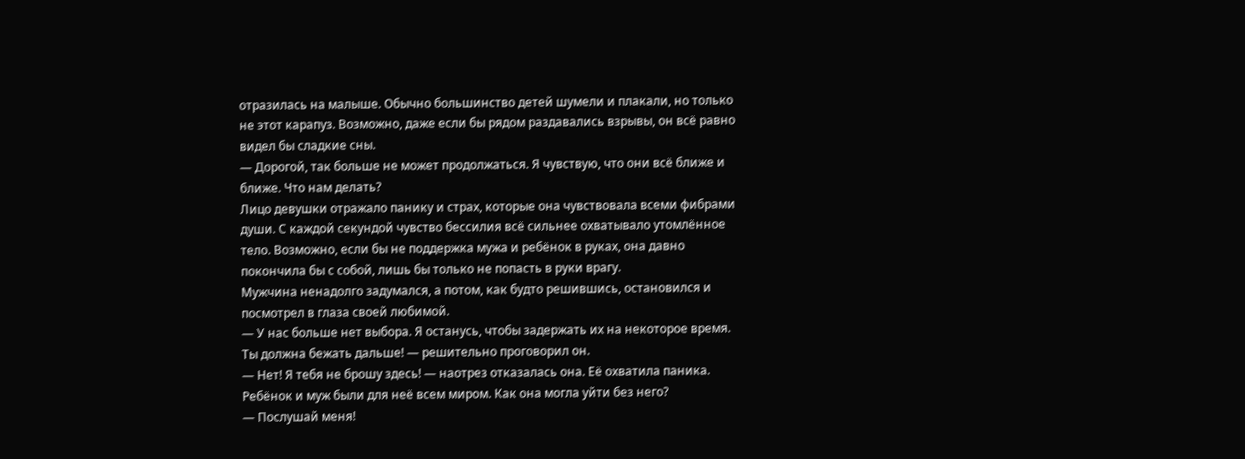отразилась на малыше. Обычно большинство детей шумели и плакали, но только не этот карапуз. Возможно, даже если бы рядом раздавались взрывы, он всё равно видел бы сладкие сны.
— Дорогой, так больше не может продолжаться. Я чувствую, что они всё ближе и ближе. Что нам делать?
Лицо девушки отражало панику и страх, которые она чувствовала всеми фибрами души. С каждой секундой чувство бессилия всё сильнее охватывало утомлённое тело. Возможно, если бы не поддержка мужа и ребёнок в руках, она давно покончила бы с собой, лишь бы только не попасть в руки врагу.
Мужчина ненадолго задумался, а потом, как будто решившись, остановился и посмотрел в глаза своей любимой.
— У нас больше нет выбора. Я останусь, чтобы задержать их на некоторое время. Ты должна бежать дальше! — решительно проговорил он.
— Нет! Я тебя не брошу здесь! — наотрез отказалась она. Её охватила паника. Ребёнок и муж были для неё всем миром. Как она могла уйти без него?
— Послушай меня!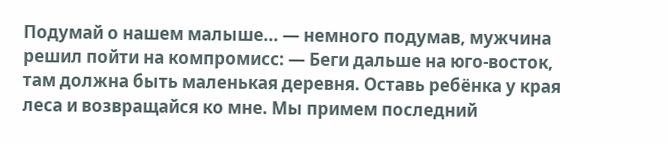Подумай о нашем малыше... — немного подумав, мужчина решил пойти на компромисс: — Беги дальше на юго-восток, там должна быть маленькая деревня. Оставь ребёнка у края леса и возвращайся ко мне. Мы примем последний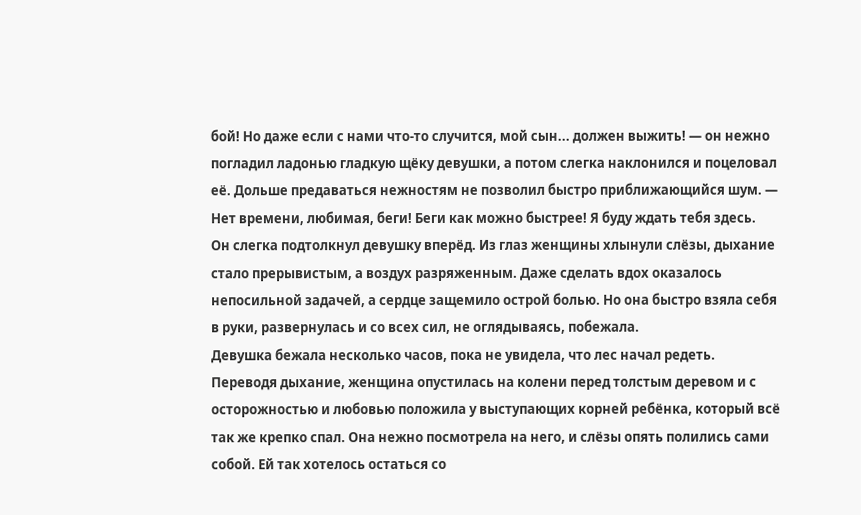бой! Но даже если с нами что-то случится, мой сын... должен выжить! — он нежно погладил ладонью гладкую щёку девушки, а потом слегка наклонился и поцеловал её. Дольше предаваться нежностям не позволил быстро приближающийся шум. — Нет времени, любимая, беги! Беги как можно быстрее! Я буду ждать тебя здесь.
Он слегка подтолкнул девушку вперёд. Из глаз женщины хлынули слёзы, дыхание стало прерывистым, а воздух разряженным. Даже сделать вдох оказалось непосильной задачей, а сердце защемило острой болью. Но она быстро взяла себя в руки, развернулась и со всех сил, не оглядываясь, побежала.
Девушка бежала несколько часов, пока не увидела, что лес начал редеть. Переводя дыхание, женщина опустилась на колени перед толстым деревом и с осторожностью и любовью положила у выступающих корней ребёнка, который всё так же крепко спал. Она нежно посмотрела на него, и слёзы опять полились сами собой. Ей так хотелось остаться со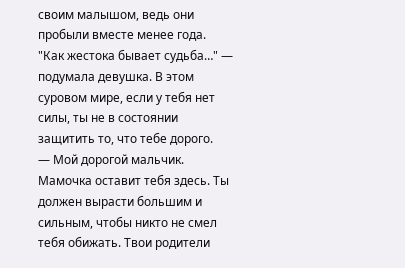своим малышом, ведь они пробыли вместе менее года.
"Как жестока бывает судьба…" — подумала девушка. В этом суровом мире, если у тебя нет силы, ты не в состоянии защитить то, что тебе дорого.
— Мой дорогой мальчик. Мамочка оставит тебя здесь. Ты должен вырасти большим и сильным, чтобы никто не смел тебя обижать. Твои родители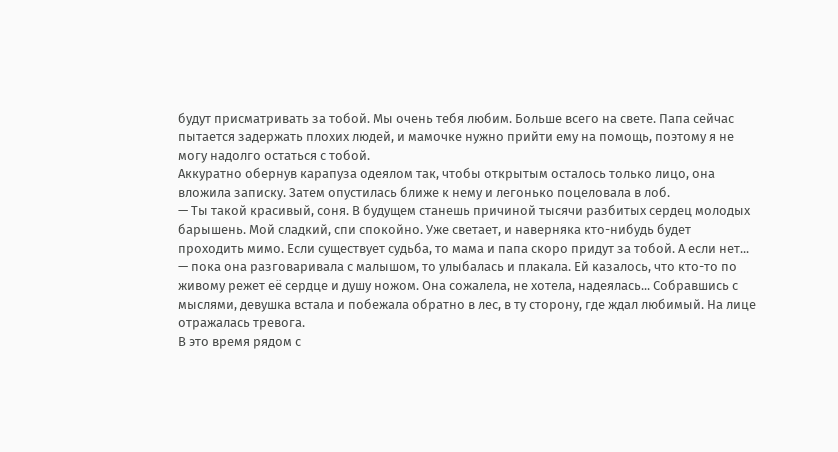будут присматривать за тобой. Мы очень тебя любим. Больше всего на свете. Папа сейчас пытается задержать плохих людей, и мамочке нужно прийти ему на помощь, поэтому я не могу надолго остаться с тобой.
Аккуратно обернув карапуза одеялом так, чтобы открытым осталось только лицо, она вложила записку. Затем опустилась ближе к нему и легонько поцеловала в лоб.
— Ты такой красивый, соня. В будущем станешь причиной тысячи разбитых сердец молодых барышень. Мой сладкий, спи спокойно. Уже светает, и наверняка кто-нибудь будет проходить мимо. Если существует судьба, то мама и папа скоро придут за тобой. А если нет... — пока она разговаривала с малышом, то улыбалась и плакала. Ей казалось, что кто-то по живому режет её сердце и душу ножом. Она сожалела, не хотела, надеялась... Собравшись с мыслями, девушка встала и побежала обратно в лес, в ту сторону, где ждал любимый. На лице отражалась тревога.
В это время рядом с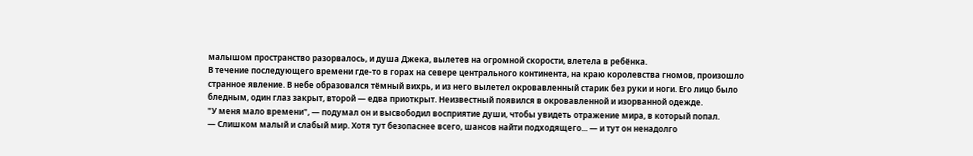малышом пространство разорвалось, и душа Джека, вылетев на огромной скорости, влетела в ребёнка.
В течение последующего времени где-то в горах на севере центрального континента, на краю королевства гномов, произошло странное явление. В небе образовался тёмный вихрь, и из него вылетел окровавленный старик без руки и ноги. Его лицо было бледным, один глаз закрыт, второй — едва приоткрыт. Неизвестный появился в окровавленной и изорванной одежде.
"У меня мало времени", — подумал он и высвободил восприятие души, чтобы увидеть отражение мира, в который попал.
— Слишком малый и слабый мир. Хотя тут безопаснее всего, шансов найти подходящего... — и тут он ненадолго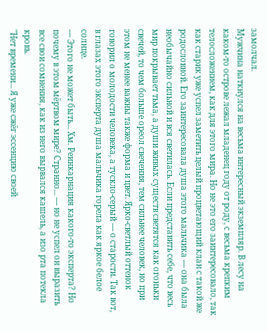замолчал.
Мужчина наткнулся на весьма интересный экземпляр. В лесу на каком-то острове лежал младенец году от роду, с весьма крепким телосложением, как для этого мира. Но не это его заинтересовало, так как старик уже успел заметить целый процветающий клан с такой же родословной. Его заинтересовала душа этого мальчика — она была необычайно сильной и вся светилась. Если представить себе, что весь мир покрывает тьма, а души живых существ светятся как огоньки свечей, то чем больше ореол свечения, тем сильнее человек, но при этом не менее важны также форма и цвет. Ярко-светлый оттенок говорил о молодости человека, а тускло-серый — о старости. Так вот, в глазах этого эксперта душа мальчика горела как яркое белое солнце.
— Этого не может быть... Хм. Реинкарнация какого-то эксперта? Но почему в этом мёртвом мире? Странно... — но не успел он выразить все свои сомнения, как из него вырвался кашель, а изо рта потекла кровь.
"Нет времени... Я уже сжёг эссенцию своей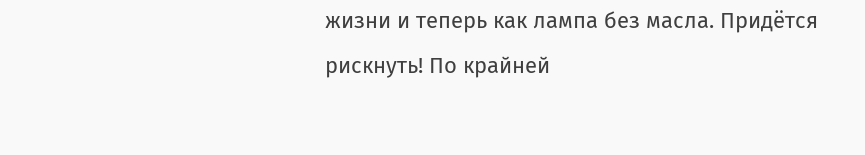жизни и теперь как лампа без масла. Придётся рискнуть! По крайней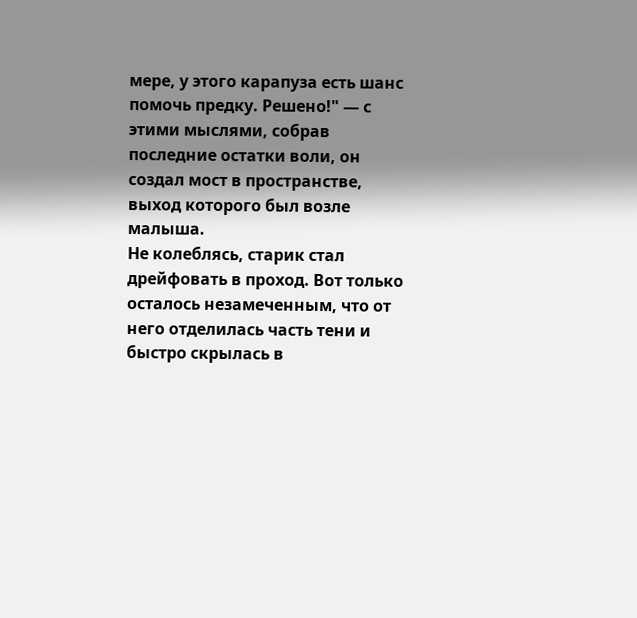мере, у этого карапуза есть шанс помочь предку. Решено!" — с этими мыслями, собрав последние остатки воли, он создал мост в пространстве, выход которого был возле малыша.
Не колеблясь, старик стал дрейфовать в проход. Вот только осталось незамеченным, что от него отделилась часть тени и быстро скрылась в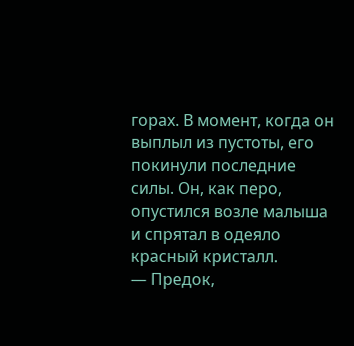горах. В момент, когда он выплыл из пустоты, его покинули последние силы. Он, как перо, опустился возле малыша и спрятал в одеяло красный кристалл.
— Предок,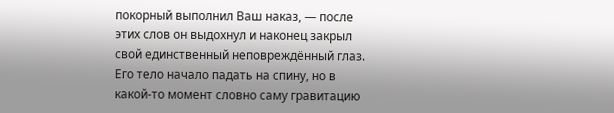покорный выполнил Ваш наказ, — после этих слов он выдохнул и наконец закрыл свой единственный неповреждённый глаз.
Его тело начало падать на спину, но в какой-то момент словно саму гравитацию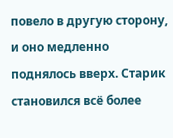повело в другую сторону, и оно медленно поднялось вверх. Старик становился всё более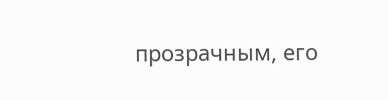прозрачным, его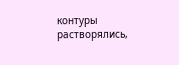контуры растворялись,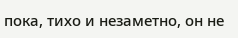пока, тихо и незаметно, он не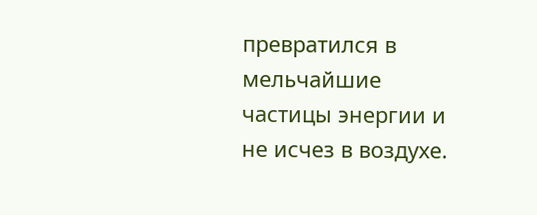превратился в мельчайшие частицы энергии и не исчез в воздухе.